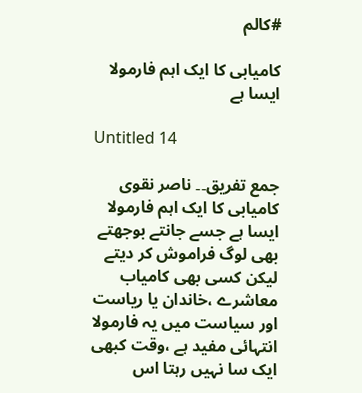#کالم

کامیابی کا ایک اہم فارمولا ایسا ہے

Untitled 14

جمع تفریق۔۔ ناصر نقوی
کامیابی کا ایک اہم فارمولا ایسا ہے جسے جانتے بوجھتے بھی لوگ فراموش کر دیتے لیکن کسی بھی کامیاب معاشرے ،خاندان یا ریاست اور سیاست میں یہ فارمولا انتہائی مفید ہے ،وقت کبھی ایک سا نہیں رہتا اس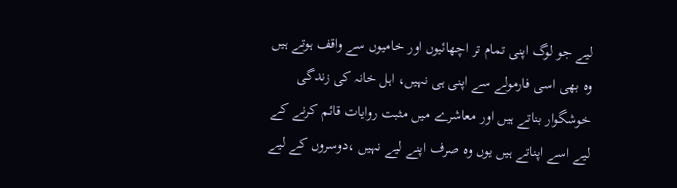لیے جو لوگ اپنی تمام تر اچھائیوں اور خامیوں سے واقف ہوتے ہیں وہ بھی اسی فارمولے سے اپنی ہی نہیں، اہل خانہ کی زندگی خوشگوار بناتے ہیں اور معاشرے میں مثبت روایات قائم کرنے کے لیے اسے اپناتے ہیں یوں وہ صرف اپنے لیے نہیں ،دوسروں کے لیے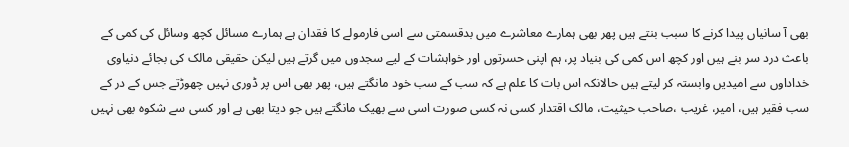بھی آ سانیاں پیدا کرنے کا سبب بنتے ہیں پھر بھی ہمارے معاشرے میں بدقسمتی سے اسی فارمولے کا فقدان ہے ہمارے مسائل کچھ وسائل کی کمی کے باعث درد سر بنے ہیں اور کچھ اس کمی کی بنیاد پر، ہم اپنی حسرتوں اور خواہشات کے لیے سجدوں میں گرتے ہیں لیکن حقیقی مالک کی بجائے دنیاوی خداداوں سے امیدیں وابستہ کر لیتے ہیں حالانکہ اس بات کا علم ہے کہ سب کے سب خود مانگتے ہیں، پھر بھی اس پر ڈوری نہیں چھوڑتے جس کے در کے سب فقیر ہیں، امیر، غریب ،صاحب حیثیت، مالک اقتدار کسی نہ کسی صورت اسی سے بھیک مانگتے ہیں جو دیتا بھی ہے اور کسی سے شکوہ بھی نہیں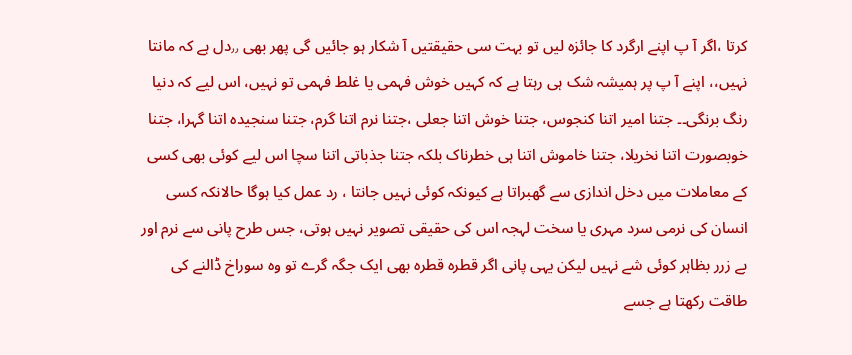کرتا ،اگر آ پ اپنے ارگرد کا جائزہ لیں تو بہت سی حقیقتیں آ شکار ہو جائیں گی پھر بھی ٫٫دل ہے کہ مانتا نہیں،، اپنے آ پ پر ہمیشہ شک ہی رہتا ہے کہ کہیں خوش فہمی یا غلط فہمی تو نہیں، اس لیے کہ دنیا رنگ برنگی۔۔ جتنا امیر اتنا کنجوس، جتنا خوش اتنا جعلی ،جتنا نرم اتنا گرم، جتنا سنجیدہ اتنا گہرا، جتنا خوبصورت اتنا نخریلا، جتنا خاموش اتنا ہی خطرناک بلکہ جتنا جذباتی اتنا سچا اس لیے کوئی بھی کسی کے معاملات میں دخل اندازی سے گھبراتا ہے کیونکہ کوئی نہیں جانتا ، رد عمل کیا ہوگا حالانکہ کسی انسان کی نرمی سرد مہری یا سخت لہجہ اس کی حقیقی تصویر نہیں ہوتی، جس طرح پانی سے نرم اور بے زرر بظاہر کوئی شے نہیں لیکن یہی پانی اگر قطرہ قطرہ بھی ایک جگہ گرے تو وہ سوراخ ڈالنے کی طاقت رکھتا ہے جسے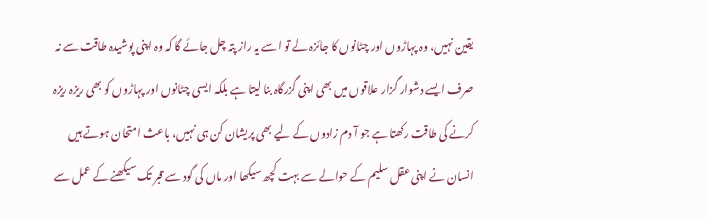یقین نہیں، وہ پہاڑوں اور چٹانوں کا جائزہ لے تو اسے یہ راز پتہ چل جائے گا کہ وہ اپنی پوشیدہ طاقت سے نہ صرف ایسے دشوار گزار علاقوں میں بھی اپنی گزرگاہ بنا لیتا ہے بلکہ ایسی چٹانوں اور پہاڑوں کو بھی ریزہ ریزہ کرنے کی طاقت رکھتا ہے جو آ دم زادوں کے لیے بھی پریشان کن ہی نہیں، باعث امتحان ہوتے ہیں انسان نے اپنی عقل سلیم کے حوالے سے بہت کچھ سیکھا اور ماں کی گود سے قبر تک سیکھنے کے عمل سے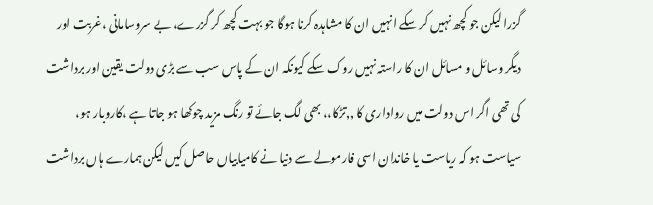گزرا لیکن جو کچھ نہیں کر سکے انہیں ان کا مشاہدہ کرنا ہوگا جو بہت کچھ کر گزرے، بے سروسامانی ،غربت اور دیگر وسائل و مسائل ان کا راستہ نہیں روک سکے کیونکہ ان کے پاس سب سے بڑی دولت یقین اور برداشت کی تھی اگر اس دولت میں رواداری کا ٫٫تڑکا،، بھی لگ جائے تو رنگ مزید چوکھا ہو جاتا ہے ،کاروبار ہو، سیاست ہو کہ ریاست یا خاندان اسی فارمولے سے دنیا نے کامیابیاں حاصل کیں لیکن ہمارے ہاں برداشت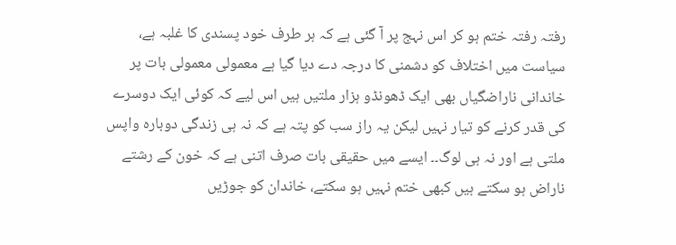رفتہ رفتہ ختم ہو کر اس نہج پر آ گئی ہے کہ ہر طرف خود پسندی کا غلبہ ہے، سیاست میں اختلاف کو دشمنی کا درجہ دے دیا گیا ہے معمولی معمولی بات پر خاندانی ناراضگیاں بھی ایک ڈھونڈو ہزار ملتیں ہیں اس لیے کہ کوئی ایک دوسرے کی قدر کرنے کو تیار نہیں لیکن یہ راز سب کو پتہ ہے کہ نہ ہی زندگی دوبارہ واپس ملتی ہے اور نہ ہی لوگ۔۔ ایسے میں حقیقی بات صرف اتنی ہے کہ خون کے رشتے ناراض ہو سکتے ہیں کبھی ختم نہیں ہو سکتے، خاندان کو جوڑیں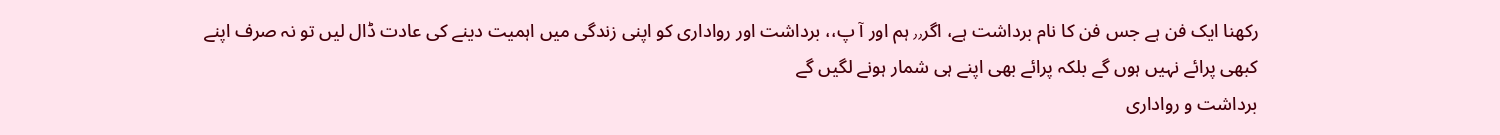رکھنا ایک فن ہے جس فن کا نام برداشت ہے، اگر٫٫ ہم اور آ پ،، برداشت اور رواداری کو اپنی زندگی میں اہمیت دینے کی عادت ڈال لیں تو نہ صرف اپنے کبھی پرائے نہیں ہوں گے بلکہ پرائے بھی اپنے ہی شمار ہونے لگیں گے
برداشت و رواداری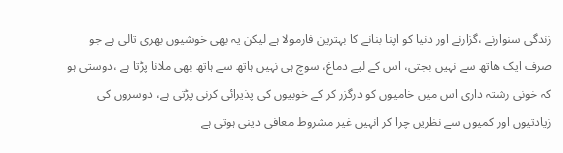زندگی سنوارنے ،گزارنے اور دنیا کو اپنا بنانے کا بہترین فارمولا ہے لیکن یہ بھی خوشیوں بھری تالی ہے جو صرف ایک ھاتھ سے نہیں بجتی، اس کے لیے دماغ، سوچ ہی نہیں ہاتھ سے ہاتھ بھی ملانا پڑتا ہے ،دوستی ہو کہ خونی رشتہ داری اس میں خامیوں کو درگزر کر کے خوبیوں کی پذیرائی کرنی پڑتی ہے، دوسروں کی زیادتیوں اور کمیوں سے نظریں چرا کر انہیں غیر مشروط معافی دینی ہوتی ہے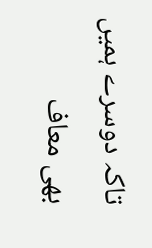تاکہ دوسرے ہمیں بھی معاف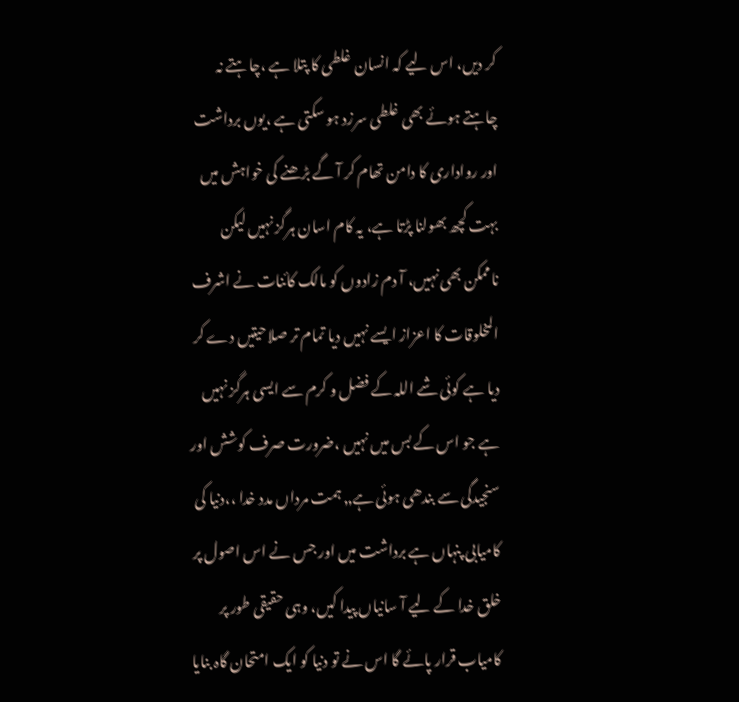کر دیں، اس لیے کہ انسان غلطی کا پتلا ہے ،چاہتے نہ چاہتے ہوئے بھی غلطی سرزد ہو سکتی ہے ،یوں برداشت اور رواداری کا دامن تھام کر آ گے بڑھنے کی خواہش میں بہت کچھ بھولنا پڑتا ہے، یہ کام اسان ہرگز نہیں لیکن ناممکن بھی نہیں، آ دم زادوں کو مالک کائنات نے اشرف المخلوقات کا اعزاز ایسے نہیں دیا تمام تر صلاحیتیں دے کر دیا ہے کوئی شے اللہ کے فضل و کرم سے ایسی ہرگز نہیں ہے جو اس کے بس میں نہیں ،ضرورت صرف کوشش اور سنجیدگی سے بندھی ہوئی ہے٫٫ ہمت مرداں مدد خدا ،،دنیا کی کامیابی پنہاں ہے برداشت میں اور جس نے اس اصول پر خلق خدا کے لیے آ سانیاں پیدا کیں، وہی حقیقی طور پر کامیاب قرار پائے گا اس نے تو دنیا کو ایک امتحان گاہ بنایا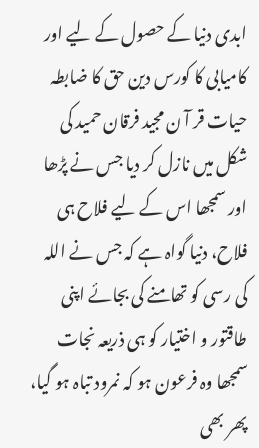ابدی دنیا کے حصول کے لیے اور کامیابی کا کورس دین حق کا ضابطہ حیات قر آ ن مجید فرقان حمید کی شکل میں نازل کر دیا جس نے پڑھا اور سمجھا اس کے لیے فلاح ہی فلاح، دنیا گواہ ہے کہ جس نے اللہ کی رسی کو تھامنے کی بجائے اپنی طاقتور و اختیار کو ہی ذریعہ نجات سمجھا وہ فرعون ہو کہ نمرود تباہ ہو گیا، پھر بھی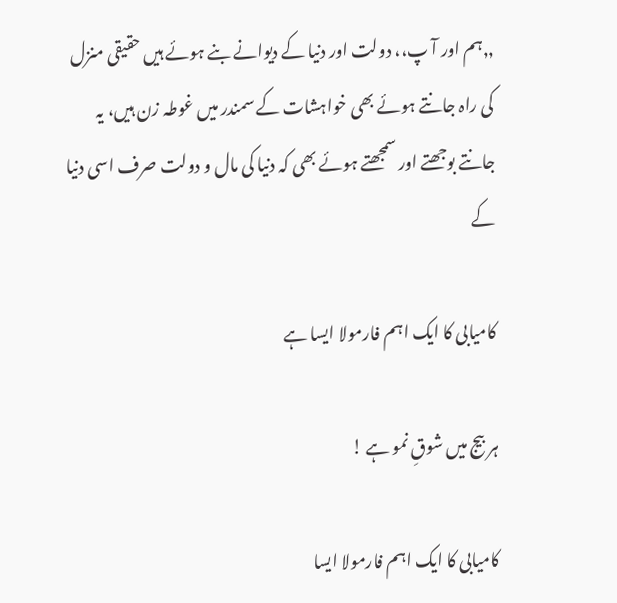٫٫ہم اور آ پ،، دولت اور دنیا کے دیوانے بنے ہوئے ہیں حقیقی منزل کی راہ جانتے ہوئے بھی خواہشات کے سمندر میں غوطہ زن ہیں، یہ جانتے بوجھتے اور سمجھتے ہوئے بھی کہ دنیا کی مال و دولت صرف اسی دنیا کے

کامیابی کا ایک اہم فارمولا ایسا ہے

ہر بیج میں شوقِ نمو ہے !

کامیابی کا ایک اہم فارمولا ایسا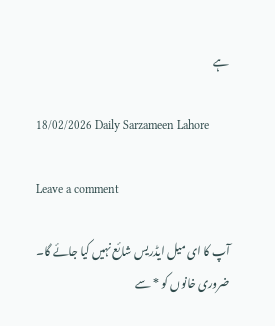ہے

18/02/2026 Daily Sarzameen Lahore

Leave a comment

آپ کا ای میل ایڈریس شائع نہیں کیا جائے گا۔ ضروری خانوں کو * سے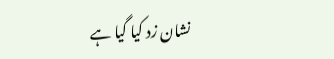نشان زد کیا گیا ہے